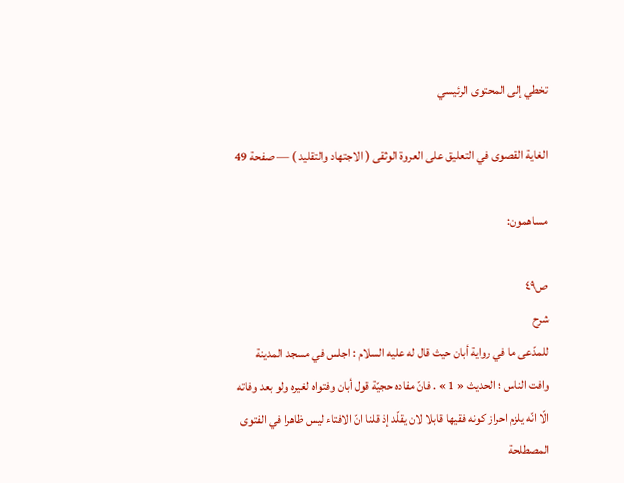تخطي إلى المحتوى الرئيسي

الغاية القصوى في التعليق على العروة الوثقى ( الاجتهاد والتقليد ) — صفحة 49

مساهمون:

ص٤٩
شرح
للمدّعى ما في رواية أبان حيث قال له عليه السلام : اجلس في مسجد المدينة وافت الناس ؛ الحديث « 1 » . فانّ مفاده حجيّة قول أبان وفتواه لغيره ولو بعد وفاته الّا انّه يلزم احراز كونه فقيها قابلا لان يقلّد إذ قلنا انّ الافتاء ليس ظاهرا في الفتوى المصطلحة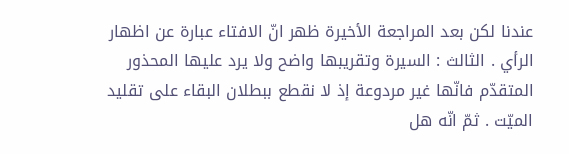عندنا لكن بعد المراجعة الأخيرة ظهر انّ الافتاء عبارة عن اظهار الرأي . الثالث : السيرة وتقريبها واضح ولا يرد عليها المحذور المتقدّم فانّها غير مردوعة إذ لا نقطع ببطلان البقاء على تقليد الميّت . ثمّ انّه هل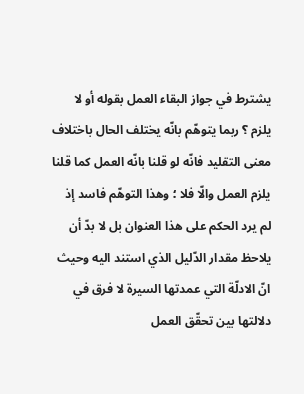يشترط في جواز البقاء العمل بقوله أو لا يلزم ؟ ربما يتوهّم بانّه يختلف الحال باختلاف معنى التقليد فانّه لو قلنا بانّه العمل كما قلنا يلزم العمل والّا فلا ؛ وهذا التوهّم فاسد إذ لم يرد الحكم على هذا العنوان بل لا بدّ أن يلاحظ مقدار الدّليل الذي استند اليه وحيث انّ الادلّة التي عمدتها السيرة لا فرق في دلالتها بين تحقّق العمل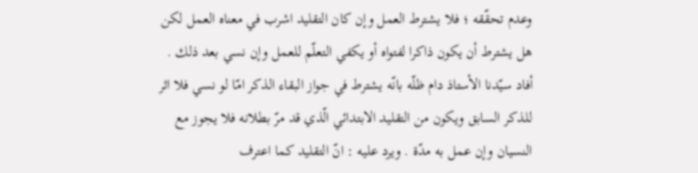وعدم تحقّقه ؛ فلا يشترط العمل وإن كان التقليد اشرب في معناه العمل لكن هل يشترط أن يكون ذاكرا لفتواه أو يكفي التعلّم للعمل وإن نسي بعد ذلك . أفاد سيّدنا الأستاذ دام ظلّه بانّه يشترط في جواز البقاء الذكر امّا لو نسي فلا اثر للذكر السابق ويكون من التقليد الابتدائي الّذي قد مرّ بطلانه فلا يجوز مع النسيان وإن عمل به مدّة . ويرد عليه : انّ التقليد كما اعترف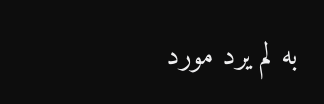به لم يرد مورد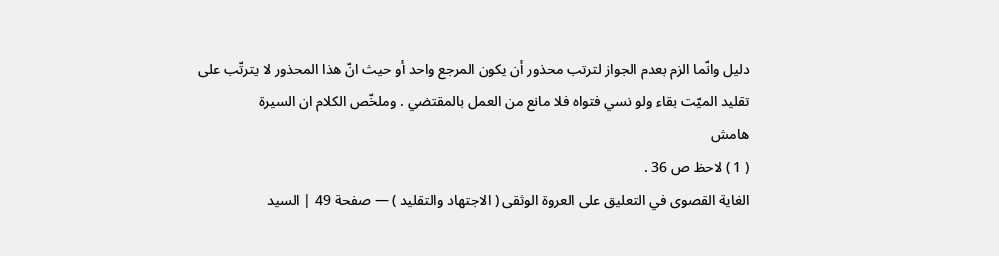دليل وانّما الزم بعدم الجواز لترتب محذور أن يكون المرجع واحد أو حيث انّ هذا المحذور لا يترتّب على تقليد الميّت بقاء ولو نسي فتواه فلا مانع من العمل بالمقتضي . وملخّص الكلام ان السيرة
هامش
( 1 ) لاحظ ص 36 .
الغاية القصوى في التعليق على العروة الوثقى ( الاجتهاد والتقليد ) — صفحة 49 | السيد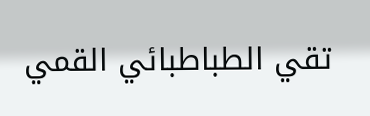تقي الطباطبائي القمي